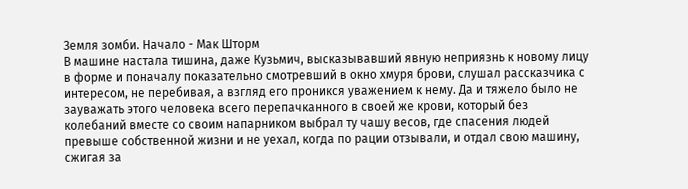Земля зомби. Начало - Мак Шторм
В машине настала тишина, даже Кузьмич, высказывавший явную неприязнь к новому лицу в форме и поначалу показательно смотревший в окно хмуря брови, слушал рассказчика с интересом, не перебивая, а взгляд его проникся уважением к нему. Да и тяжело было не зауважать этого человека всего перепачканного в своей же крови, который без колебаний вместе со своим напарником выбрал ту чашу весов, где спасения людей превыше собственной жизни и не уехал, когда по рации отзывали, и отдал свою машину, сжигая за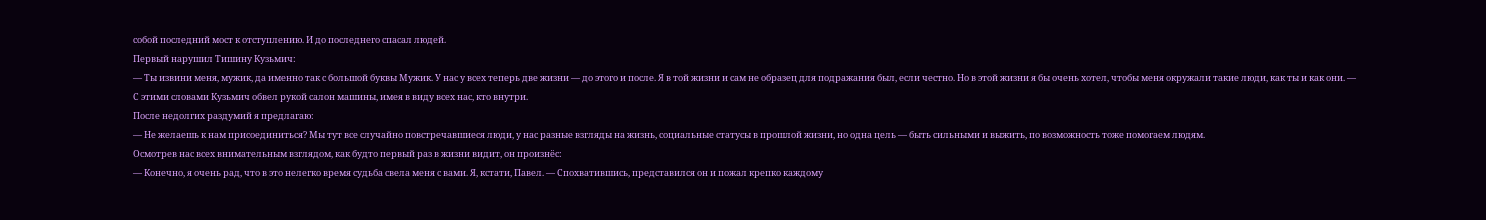собой последний мост к отступлению. И до последнего спасал людей.
Первый нарушил Тишину Кузьмич:
— Ты извини меня, мужик, да именно так с большой буквы Мужик. У нас у всех теперь две жизни — до этого и после. Я в той жизни и сам не образец для подражания был, если честно. Но в этой жизни я бы очень хотел, чтобы меня окружали такие люди, как ты и как они. — С этими словами Кузьмич обвел рукой салон машины, имея в виду всех нас, кто внутри.
После недолгих раздумий я предлагаю:
— Не желаешь к нам присоединиться? Мы тут все случайно повстречавшиеся люди, у нас разные взгляды на жизнь, социальные статусы в прошлой жизни, но одна цель — быть сильными и выжить, по возможность тоже помогаем людям.
Осмотрев нас всех внимательным взглядом, как будто первый раз в жизни видит, он произнёс:
— Конечно, я очень рад, что в это нелегко время судьба свела меня с вами. Я, кстати, Павел. — Спохватившись, представился он и пожал крепко каждому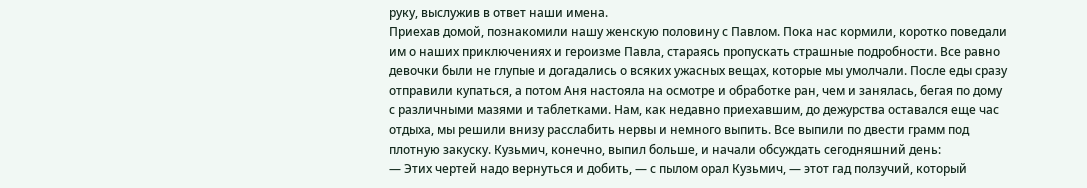руку, выслужив в ответ наши имена.
Приехав домой, познакомили нашу женскую половину с Павлом. Пока нас кормили, коротко поведали им о наших приключениях и героизме Павла, стараясь пропускать страшные подробности. Все равно девочки были не глупые и догадались о всяких ужасных вещах, которые мы умолчали. После еды сразу отправили купаться, а потом Аня настояла на осмотре и обработке ран, чем и занялась, бегая по дому с различными мазями и таблетками. Нам, как недавно приехавшим, до дежурства оставался еще час отдыха, мы решили внизу расслабить нервы и немного выпить. Все выпили по двести грамм под плотную закуску. Кузьмич, конечно, выпил больше, и начали обсуждать сегодняшний день:
— Этих чертей надо вернуться и добить, — с пылом орал Кузьмич, — этот гад ползучий, который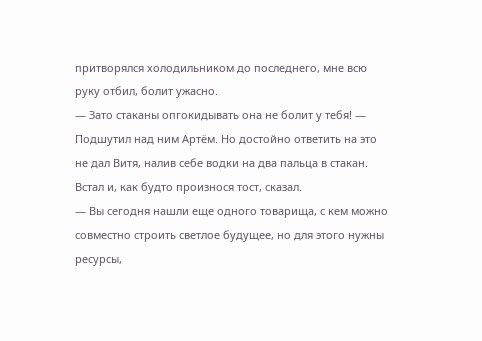притворялся холодильником до последнего, мне всю руку отбил, болит ужасно.
— Зато стаканы опгокидывать она не болит у тебя! — Подшутил над ним Артём. Но достойно ответить на это не дал Витя, налив себе водки на два пальца в стакан. Встал и, как будто произнося тост, сказал.
— Вы сегодня нашли еще одного товарища, с кем можно совместно строить светлое будущее, но для этого нужны ресурсы,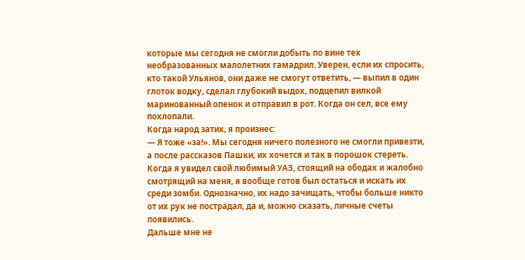которые мы сегодня не смогли добыть по вине тех необразованных малолетних гамадрил. Уверен, если их спросить, кто такой Ульянов, они даже не смогут ответить, — выпил в один глоток водку, сделал глубокий выдох, подцепил вилкой маринованный опенок и отправил в рот. Когда он сел, все ему похлопали.
Когда народ затих, я произнес:
— Я тоже «за!». Мы сегодня ничего полезного не смогли привезти, а после рассказов Пашки, их хочется и так в порошок стереть. Когда я увидел свой любимый УАЗ, стоящий на ободах и жалобно смотрящий на меня, я вообще готов был остаться и искать их среди зомби. Однозначно, их надо зачищать, чтобы больше никто от их рук не пострадал, да и, можно сказать, личные счеты появились.
Дальше мне не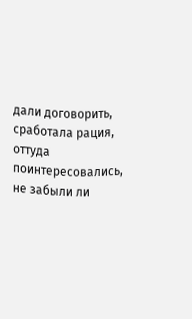дали договорить, сработала рация, оттуда поинтересовались, не забыли ли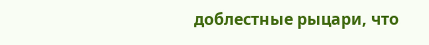доблестные рыцари, что